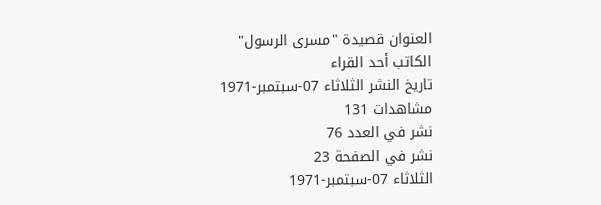العنوان قصيدة "مسرى الرسول"
الكاتب أحد القراء
تاريخ النشر الثلاثاء 07-سبتمبر-1971
مشاهدات 131
نشر في العدد 76
نشر في الصفحة 23
الثلاثاء 07-سبتمبر-1971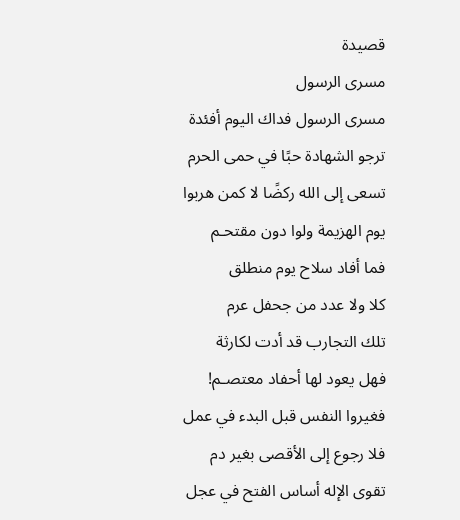قصيدة
مسرى الرسول
مسرى الرسول فداك اليوم أفئدة
ترجو الشهادة حبًا في حمى الحرم
تسعى إلى الله ركضًا لا كمن هربوا
يوم الهزيمة ولوا دون مقتحـم
فما أفاد سلاح يوم منطلق
كلا ولا عدد من جحفل عرم
تلك التجارب قد أدت لكارثة
فهل يعود لها أحفاد معتصـم!
فغيروا النفس قبل البدء في عمل
فلا رجوع إلى الأقصى بغير دم
تقوى الإله أساس الفتح في عجل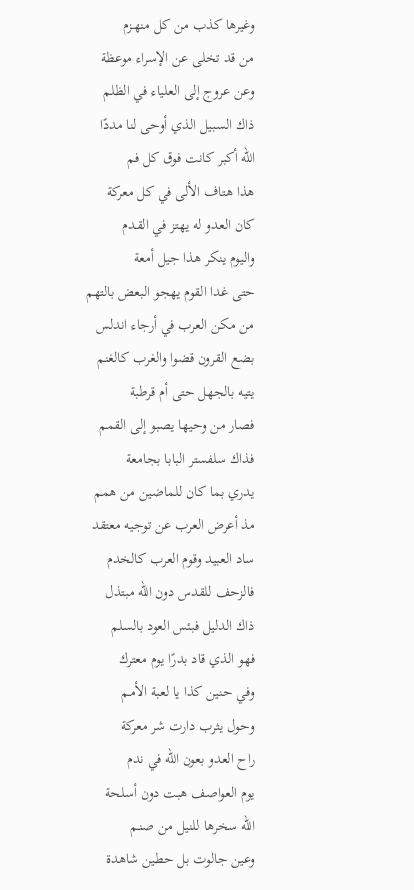وغيرها كذب من كل منهـزم
من قد تخلى عن الإسراء موعظة
وعن عروج إلى العلياء في الظلم
ذاك السبيل الذي أوحى لنا مددًا
الله أكبر كانت فوق كل فم
هذا هتاف الألى في كل معركة
كان العدو له يهتز في القـدم
واليوم ينكر هذا جيل أمعة
حتى غدا القوم يهجو البعض بالتهم
من مكن العرب في أرجاء اندلس
بضع القرون قضوا والغرب كالغنم
يتيه بالجهل حتى أم قرطبة
فصار من وحيها يصبو إلى القمم
فذاك سلفستر البابا بجامعة
يدري بما كان للماضين من همم
مذ أعرض العرب عن توجيه معتقد
ساد العبيد وقوم العرب كالخدم
فالزحف للقدس دون الله مبتذل
ذاك الدليل فبئس العود بالسلم
فهو الذي قاد بدرًا يوم معترك
وفي حنين كذا يا لعبة الأمـم
وحول يثرب دارت شر معركة
راح العدو بعون الله في ندم
يوم العواصف هبت دون أسلحة
الله سخرها للنيل من صنـم
وعين جالوت بل حطين شاهدة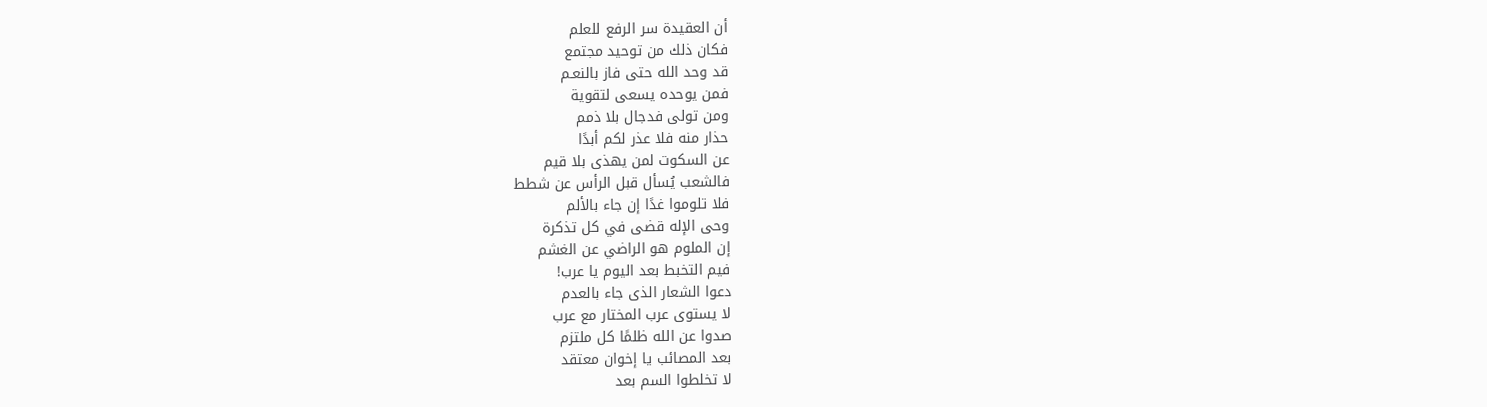أن العقيدة سر الرفع للعلم
فكان ذلك من توحيد مجتمع
قد وحد الله حتى فاز بالنعـم
فمن يوحده يسعى لتقوية
ومن تولى فدجال بلا ذمم
حذار منه فلا عذر لكم أبدًا
عن السكوت لمن يهذى بلا قيم
فالشعب يُسأل قبل الرأس عن شطط
فلا تلوموا غدًا إن جاء بالألم
وحى الإله قضى في كل تذكرة
إن الملوم هو الراضي عن الغشم
فيم التخبط بعد اليوم يا عرب!
دعوا الشعار الذى جاء بالعدم
لا يستوى عرب المختار مع عرب
صدوا عن الله ظلمًا كل ملتزم
بعد المصائب يا إخوان معتقد
لا تخلطوا السم بعد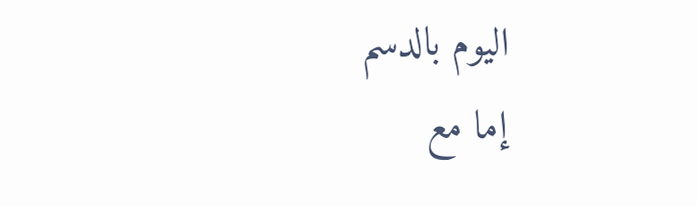اليوم بالدسم
إما مع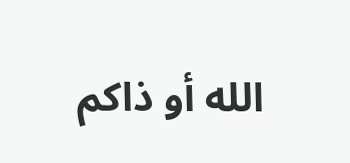الله أو ذاكم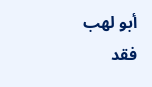أبو لهب
فقد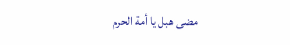مضى هبل يا أمة الحرم